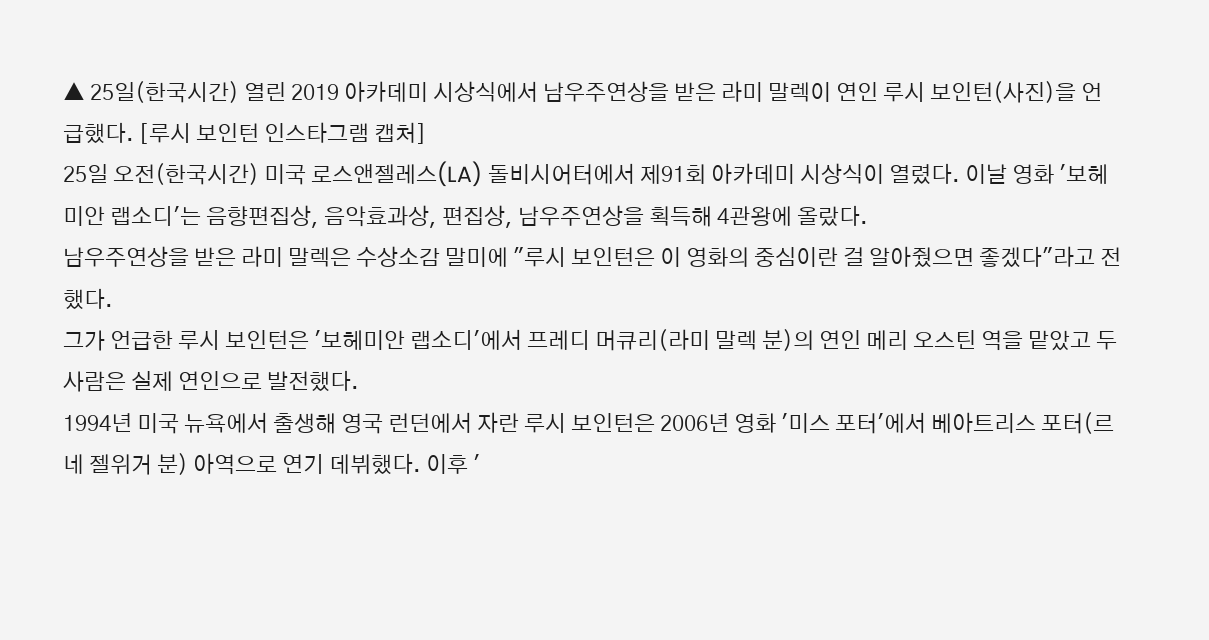▲ 25일(한국시간) 열린 2019 아카데미 시상식에서 남우주연상을 받은 라미 말렉이 연인 루시 보인턴(사진)을 언급했다. [루시 보인턴 인스타그램 캡처]
25일 오전(한국시간) 미국 로스앤젤레스(LA) 돌비시어터에서 제91회 아카데미 시상식이 열렸다. 이날 영화 '보헤미안 랩소디'는 음향편집상, 음악효과상, 편집상, 남우주연상을 획득해 4관왕에 올랐다.
남우주연상을 받은 라미 말렉은 수상소감 말미에 "루시 보인턴은 이 영화의 중심이란 걸 알아줬으면 좋겠다"라고 전했다.
그가 언급한 루시 보인턴은 '보헤미안 랩소디'에서 프레디 머큐리(라미 말렉 분)의 연인 메리 오스틴 역을 맡았고 두 사람은 실제 연인으로 발전했다.
1994년 미국 뉴욕에서 출생해 영국 런던에서 자란 루시 보인턴은 2006년 영화 '미스 포터'에서 베아트리스 포터(르네 젤위거 분) 아역으로 연기 데뷔했다. 이후 '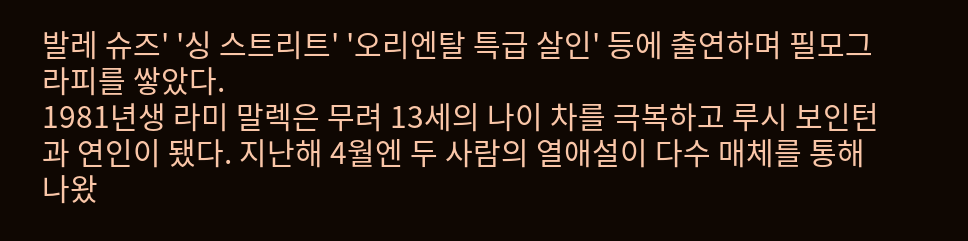발레 슈즈' '싱 스트리트' '오리엔탈 특급 살인' 등에 출연하며 필모그라피를 쌓았다.
1981년생 라미 말렉은 무려 13세의 나이 차를 극복하고 루시 보인턴과 연인이 됐다. 지난해 4월엔 두 사람의 열애설이 다수 매체를 통해 나왔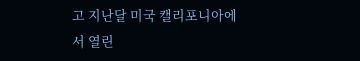고 지난달 미국 캘리포니아에서 열린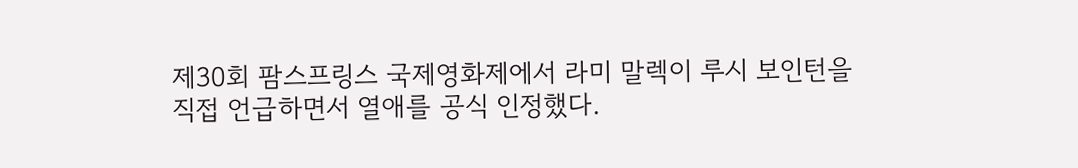제30회 팜스프링스 국제영화제에서 라미 말렉이 루시 보인턴을 직접 언급하면서 열애를 공식 인정했다.